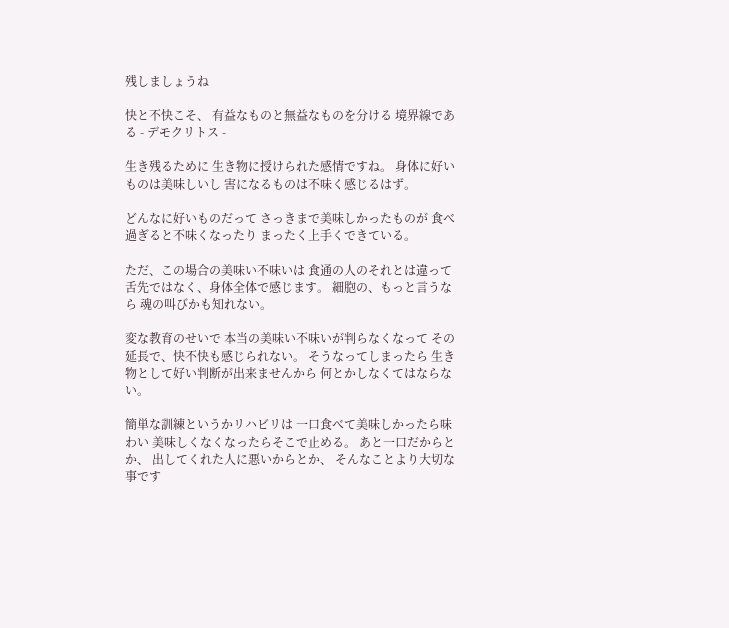残しましょうね

快と不快こそ、 有益なものと無益なものを分ける 境界線である - デモクリトス -

生き残るために 生き物に授けられた感情ですね。 身体に好いものは美味しいし 害になるものは不味く感じるはず。

どんなに好いものだって さっきまで美味しかったものが 食べ過ぎると不味くなったり まったく上手くできている。

ただ、この場合の美味い不味いは 食通の人のそれとは違って 舌先ではなく、身体全体で感じます。 細胞の、もっと言うなら 魂の叫びかも知れない。

変な教育のせいで 本当の美味い不味いが判らなくなって その延長で、快不快も感じられない。 そうなってしまったら 生き物として好い判断が出来ませんから 何とかしなくてはならない。

簡単な訓練というかリハビリは 一口食べて美味しかったら味わい 美味しくなくなったらそこで止める。 あと一口だからとか、 出してくれた人に悪いからとか、 そんなことより大切な事です